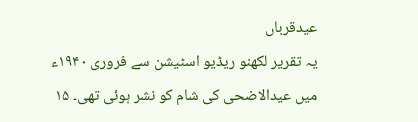عیدقرباں
یہ تقریر لکھنو ریڈیو اسٹیشن سے فروری ۱۹۴۰ء میں عیدالاضحی کی شام کو نشر ہوئی تھی۔ ۱۵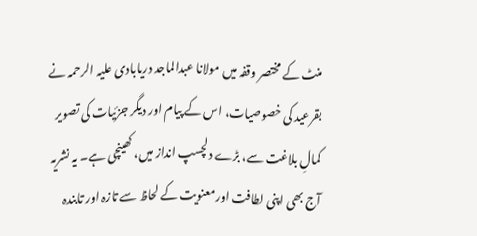منٹ کے مختصر وقفہ میں مولانا عبدالماجد دریابادی علیہ الرحمہ نے بقرعید کی خصوصیات، اس کے پیام اور دیگر جزئیات کی تصویر کمالِ بلاغت سے، بڑے دلچسپ انداز میں، کھینچی ہے۔ یہ نشریہ آج بھی اپنی لطافت اورمعنویت کے لحاظ سے تازہ اور تابندہ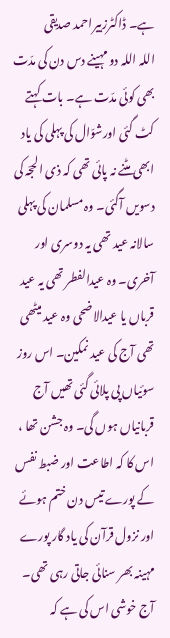ہے۔ ڈاکٹرزبیراحمد صدیقی
اللہ اللہ دو مہینے دس دن کی مدّت بھی کوئی مدّت ہے۔ بات کہتے کٹ گئی اورشوّال کی پہلی کی یاد ابھی مٹنے نہ پائی تھی کہ ذی الحجّہ کی دسویں آگئی۔ وہ مسلمان کی پہلی سالانہ عید تھی یہ دوسری اور آخری۔ وہ عیدالفطر تھی یہ عید قرباں یا عیدالاضحی وہ عید میٹھی تھی آج کی عید نمکین۔ اس روز سوئیاں پی پلائی گئی تھیں آج قربانیاں ہوں گی۔ وہ جشن تھا ، اس کا کہ اطاعت اور ضبط نفس کے پورے تیس دن ختم ہوئے اور نزول قرآن کی یاد گار پورے مہینہ بھر سنائی جاتی رہی تھی۔ آج خوشی اس کی ہے کہ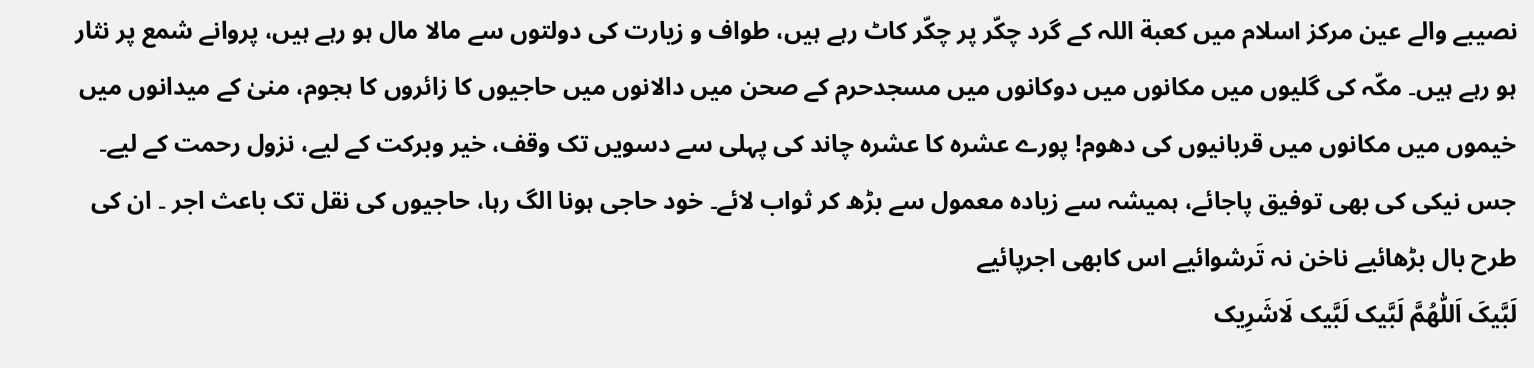نصیبے والے عین مرکز اسلام میں کعبة اللہ کے گرد چکّر پر چکّر کاٹ رہے ہیں، طواف و زیارت کی دولتوں سے مالا مال ہو رہے ہیں، پروانے شمع پر نثار ہو رہے ہیں۔ مکّہ کی گلیوں میں مکانوں میں دوکانوں میں مسجدحرم کے صحن میں دالانوں میں حاجیوں کا زائروں کا ہجوم، منیٰ کے میدانوں میں خیموں میں مکانوں میں قربانیوں کی دھوم! پورے عشرہ کا عشرہ چاند کی پہلی سے دسویں تک وقف، خیر وبرکت کے لیے، نزول رحمت کے لیے۔ جس نیکی کی بھی توفیق پاجائے، ہمیشہ سے زیادہ معمول سے بڑھ کر ثواب لائے۔ خود حاجی ہونا الگ رہا، حاجیوں کی نقل تک باعث اجر ۔ ان کی طرح بال بڑھائیے ناخن نہ تَرشوائیے اس کابھی اجرپائیے
لَبَّیکَ اَللّٰھُمَّ لَبَّیک لَبَّیک لَاشَرِیک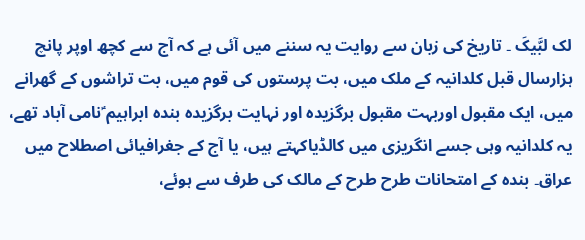لک لبَّیکَ ۔ تاریخ کی زبان سے روایت یہ سننے میں آئی ہے کہ آج سے کچھ اوپر پانچ ہزارسال قبل کلدانیہ کے ملک میں، بت پرستوں کی قوم میں، بت تراشوں کے گھرانے میں، ایک مقبول اوربہت مقبول برگزیدہ اور نہایت برگزیدہ بندہ ابراہیم ؑنامی آباد تھے، یہ کلدانیہ وہی جسے انگریزی میں کالڈیاکہتے ہیں، یا آج کے جغرافیائی اصطلاح میں عراق۔ بندہ کے امتحانات طرح طرح کے مالک کی طرف سے ہوئے،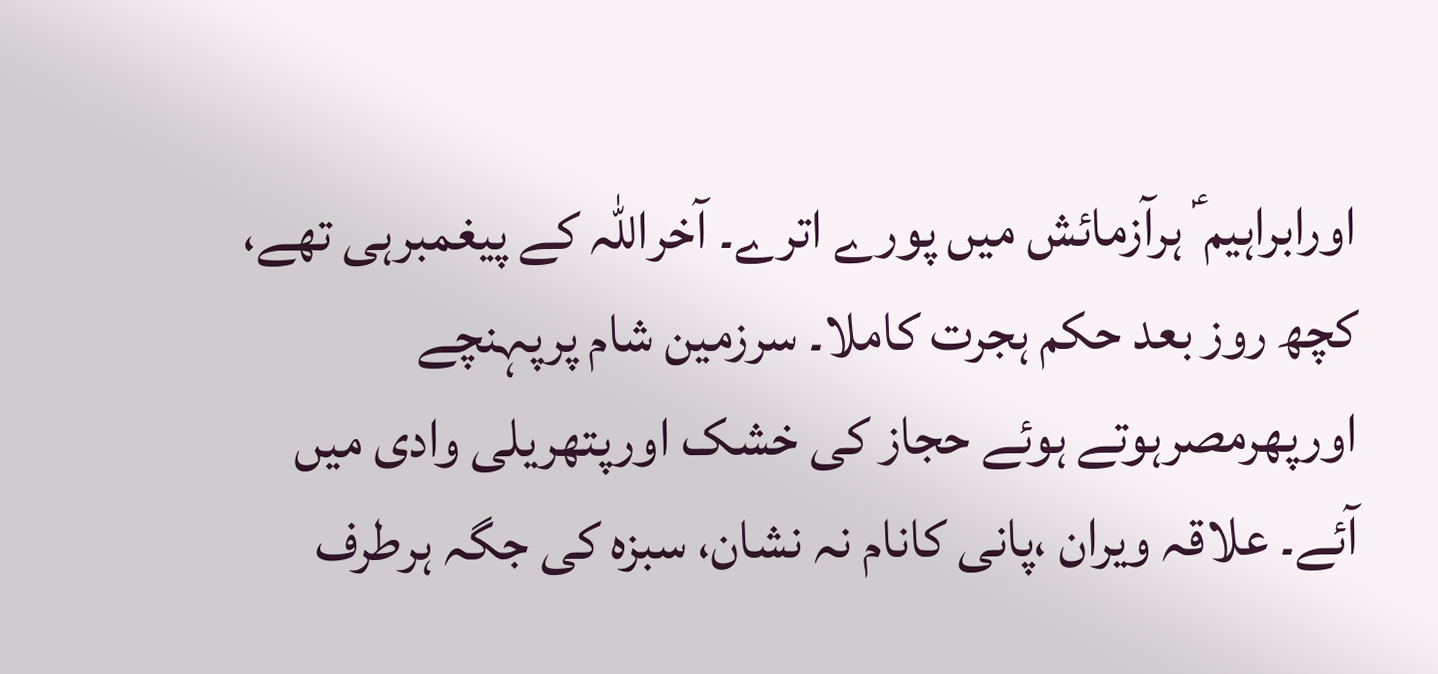اورابراہیم ؑ ہرآزمائش میں پورے اترے۔ آخراللہ کے پیغمبرہی تھے، کچھ روز بعد حکم ہجرت کاملا۔ سرزمین شام پرپہنچے اورپھرمصرہوتے ہوئے حجاز کی خشک اورپتھریلی وادی میں آئے۔ علاقہ ویران ،پانی کانام نہ نشان، سبزہ کی جگہ ہرطرف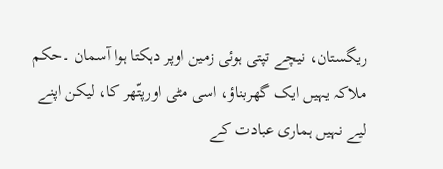ریگستان، نیچے تپتی ہوئی زمین اوپر دہکتا ہوا آسمان ۔حکم ملاکہ یہیں ایک گھربناؤ، اسی مٹی اورپتّھر کا، لیکن اپنے لیے نہیں ہماری عبادت کے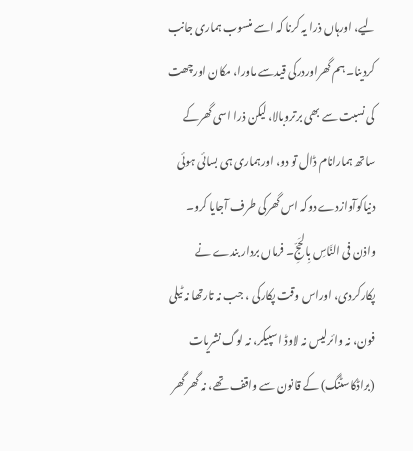لیے، اورہاں ذرا یہ کرنا کہ اسے منسوب ہماری جانب کردینا۔ ہم گھراوردرکی قیدسے ماورا، مکان اورچھت کی نسبت سے بھی برتروبالا، لیکن ذرا اسی گھرکے ساتھ ہمارانام ڈال تو دو، اورہماری ہی بسائی ہوئی دنیاکوآوازدے دوکہ اس گھرکی طرف آجایا کرو۔ واذن فی النَّاسِ بِالحَجِّ۔ فرماں بردار بندے نے پکارکردی، اوراس وقت پکارکی ، جب نہ تارتھا نہ ٹیلی فون، نہ وائرلیس نہ لاوڈ اسپیکر، نہ لوگ نشریات (براڈکاسٹنگ) کے قانون سے واقف تھے، نہ گھر گھر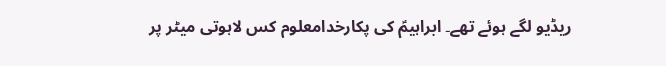ریڈیو لگے ہوئے تھے۔ ابراہیمؑ کی پکارخدامعلوم کس لاہوتی میٹر پر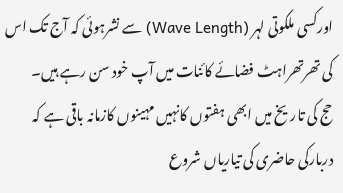اورکسی ملکوتی لہر (Wave Length) سے نشرہوئی کہ آج تک اس کی تھرتھراہٹ فضائے کائنات میں آپ خود سن رہے ہیں۔
حج کی تاریخ میں ابھی ہفتوں کانہیں مہینوں کازمانہ باقی ہے کہ دربارکی حاضری کی تیاریاں شروع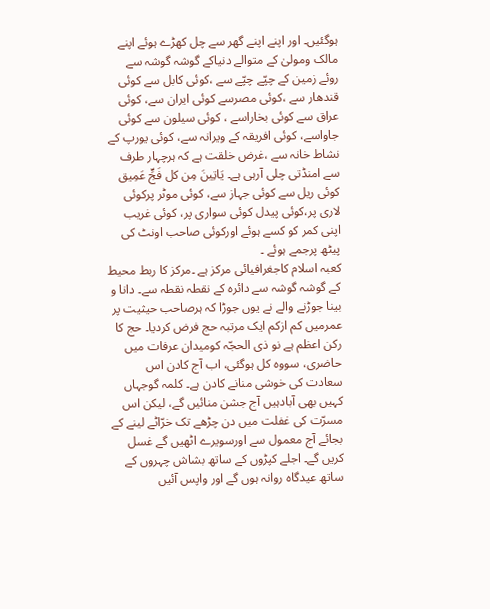ہوگئیں۔ اور اپنے اپنے گھر سے چل کھڑے ہوئے اپنے مالک ومولیٰ کے متوالے دنیاکے گوشہ گوشہ سے روئے زمین کے چپّے چپّے سے ،کوئی کابل سے کوئی قندھار سے ،کوئی مصرسے کوئی ایران سے، کوئی عراق سے کوئی بخاراسے ، کوئی سیلون سے کوئی جاواسے، کوئی افریقہ کے ویرانہ سے، کوئی یورپ کے نشاط خانہ سے ،غرض خلقت ہے کہ ہرچہار طرف سے امنڈتی چلی آرہی ہے۔ یَاتِینَ مِن کل فَجٍّ عَمِیق کوئی ریل سے کوئی جہاز سے، کوئی موٹر پرکوئی لاری پر،کوئی پیدل کوئی سواری پر، کوئی غریب اپنی کمر کو کسے ہوئے اورکوئی صاحب اونٹ کی پیٹھ پرجمے ہوئے ۔
کعبہ اسلام کاجغرافیائی مرکز ہے ۔مرکز کا ربط محیط کے گوشہ گوشہ سے دائرہ کے نقطہ نقطہ سے۔ دانا و بینا جوڑنے والے نے یوں جوڑا کہ ہرصاحب حیثیت پر عمرمیں کم ازکم ایک مرتبہ حج فرض کردیا۔ حج کا رکن اعظم ہے نو ذی الحجّہ کومیدان عرفات میں حاضری، سووہ کل ہوگئی، اب آج کادن اس سعادت کی خوشی منانے کادن ہے۔ کلمہ گوجہاں کہیں بھی آبادہیں آج جشن منائیں گے، لیکن اس مسرّت کی غفلت میں دن چڑھے تک خرّاٹے لینے کے بجائے آج معمول سے اورسویرے اٹھیں گے غسل کریں گے۔ اجلے کپڑوں کے ساتھ بشاش چہروں کے ساتھ عیدگاہ روانہ ہوں گے اور واپس آئیں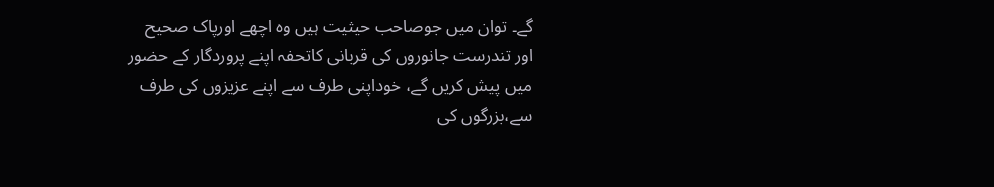گے۔ توان میں جوصاحب حیثیت ہیں وہ اچھے اورپاک صحیح اور تندرست جانوروں کی قربانی کاتحفہ اپنے پروردگار کے حضور میں پیش کریں گے، خوداپنی طرف سے اپنے عزیزوں کی طرف سے،بزرگوں کی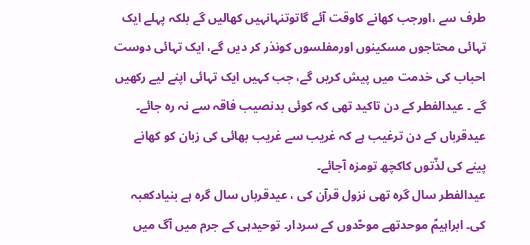طرف سے ،اورجب کھانے کاوقت آئے گاتوتنہانہیں کھالیں گے بلکہ پہلے ایک تہائی محتاجوں مسکینوں اورمفلسوں کونذر کر دیں گے، ایک تہائی دوست احباب کی خدمت میں پیش کریں گے، جب کہیں ایک تہائی اپنے لیے رکھیں گے ۔ عیدالفطر کے دن تاکید تھی کہ کوئی بدنصیب فاقہ سے نہ رہ جائے۔ عیدقرباں کے دن ترغیب ہے کہ غریب سے غریب بھائی کی زبان کو کھانے پینے کی لذّتوں کاکچھ تومزہ آجائے۔
عیدالفطر سال گرہ تھی نزول قرآن کی ، عیدقرباں سال گرہ ہے بنیادکعبہ کی۔ ابراہیمؑ موحدتھے موحّدوں کے سردار۔ توحیدہی کے جرم میں آگ میں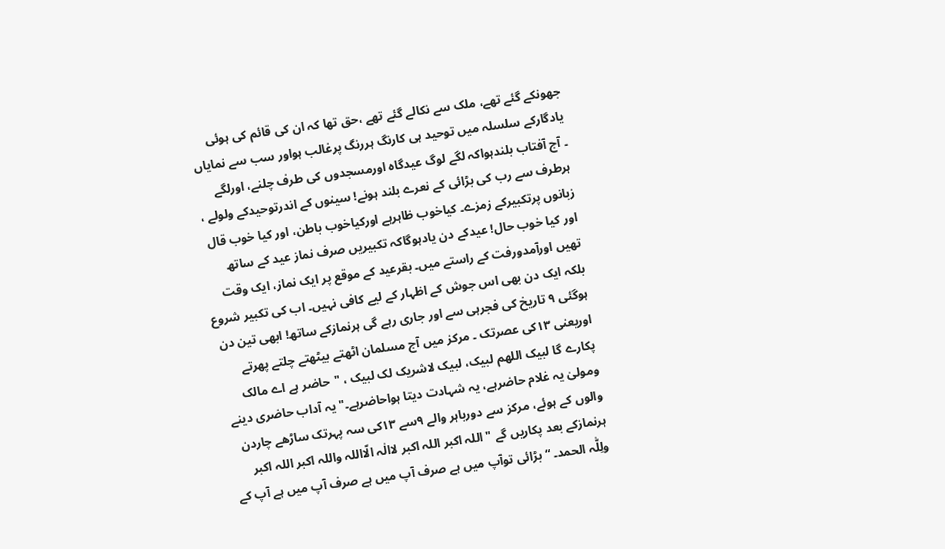جھونکے گئے تھے، ملک سے نکالے گئے تھے ،حق تھا کہ ان کی قائم کی ہوئی یادگارکے سلسلہ میں توحید ہی کارنگ ہررنگ پرغالب ہواور سب سے نمایاں ۔ آج آفتاب بلندہواکہ لگے لوگ عیدگاہ اورمسجدوں کی طرف چلنے، اورلگے ہرطرف سے رب کی بڑائی کے نعرے بلند ہونے! سینوں کے اندرتوحیدکے ولولے ، زبانوں پرتکبیرکے زمزے۔ کیاخوب ظاہرہے اورکیاخوب باطن، اور کیا خوب قال اور کیا خوب حال! عیدکے دن یادہوگاکہ تکبیریں صرف نماز عید کے ساتھ تھیں اورآمدورفت کے راستے میں۔ بقرعید کے موقع پر ایک نماز، ایک وقت بلکہ ایک دن بھی اس جوش کے اظہار کے لیے کافی نہیں۔ اب کی تکبیر شروع ہوگئی ۹ تاریخ کی فجرہی سے اور جاری رہے گی ہرنمازکے ساتھ! ابھی تین دن اوریعنی ۱۳کی عصرتک ۔ مرکز میں آج مسلمان اٹھتے بیٹھتے چلتے پھرتے پکارے گا لبیک اللھم لبیک، لبیک لاشریک لک لبیک ، "حاضر ہے اے مالک ومولیٰ یہ غلام حاضرہے، یہ شہادت دیتا ہواحاضرہے۔" یہ آداب حاضری دینے والوں کے ہوئے، مرکز سے دورباہر والے ۹سے ۱۳کی سہ پہرتک ساڑھے چاردن ہرنمازکے بعد پکاریں گے "اللہ اکبر اللہ اکبر لاالٰہ الّااللہ واللہ اکبر اللہ اکبر ولِلّٰہ الحمد۔ “ بڑائی توآپ میں ہے صرف آپ میں ہے صرف آپ میں ہے آپ کے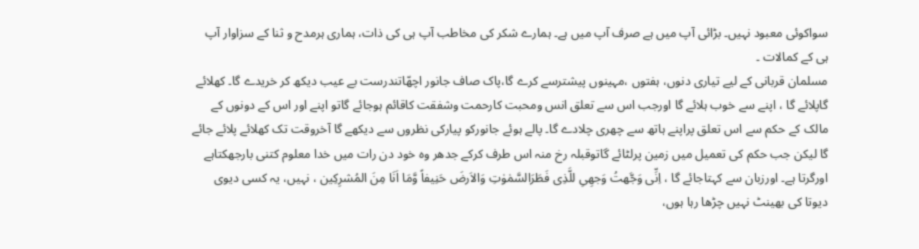سواکوئی معبود نہیں۔ بڑائی آپ میں ہے صرف آپ میں ہے۔ ہمارے شکر کی مخاطب آپ ہی کی ذات، ہماری ہرمدح و ثنا کے سزاوار آپ ہی کے کمالات ۔
مسلمان قربانی کے لیے تیاری دنوں، ہفتوں ،مہینوں پیشترسے کرے گا،پاک صاف جانور اچھّاتندرست بے عیب دیکھ کر خریدے گا۔ کھلائے گاپلائے گا ، اپنے سے خوب ہلائے گا اورجب اس سے تعلق انس ومحبت کارحمت وشفقت کاقائم ہوجائے گاتو اپنے اور اس کے دونوں کے مالک کے حکم سے اس تعلق پراپنے ہاتھ سے چھری چلادے گا۔ پالے ہوئے جانورکو پیارکی نظروں سے دیکھے گا آخروقت تک کھلائے پلائے جائے گا لیکن جب حکم کی تعمیل میں زمین پرلٹائے گاتوقبلہ رخ منہ اس طرف کرکے جدھر وہ خود دن رات میں خدا معلوم کتنی بارجھکتاہے اورگرتا ہے۔ اورزبان سے کہتاجائے گا ، اِنِّی وَجَّھتُ وَجھِیِ للَّذِی فَطَرَالسَّمٰوٰتِ وَالاَرضَ حَنِیفاً وَّمَا اَنَا مِنَ المُشرِکِین ، نہیں، یہ کسی دیوی دیوتا کی بھینٹ نہیں چڑھا رہا ہوں،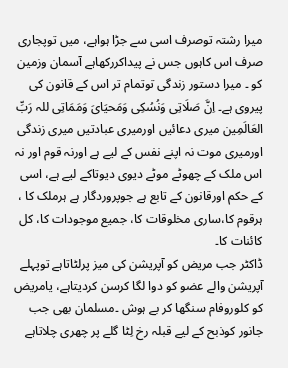میرا رشتہ توصرف اسی سے جڑا ہواہے، میں توپجاری صرف اس کاہوں جس نے پیداکررکھاہے آسمان وزمین کو ۔ میرا دستور زندگی توتمام تر اس کے قانون کی پیروی ہے۔ اِنَّ صَلَاتِی وَنُسُکِی وَمَحیَایَ وَمَمَاتِی للہ رَبِّ العَالَمِین میری دعائیں اورمیری عبادتیں میری زندگی اورمیری موت نہ اپنے نفس کے لیے ہے اورنہ قوم اور نہ اس ملک کے چھوٹے موٹے دیوی دیوتاکے لیے ہے، اسی کے حکم اورقانون کے تابع ہے جوپروردگار ہے ہرملک کا ، ہرقوم کا،ساری مخلوقات کا، جمیع موجودات کا، کل کائنات کا۔
ڈاکٹر جب مریض کو آپریشن کی میز پرلٹاتاہے توپہلے آپریشن والے عضو کو دوا لگا کرسن کردیتاہے، یامریض کو کلوروفام سنگھا کر بے ہوش ۔مسلمان بھی جب جانور کوذبح کے لیے قبلہ رخ لِٹا گلے پر چھری چلاتاہے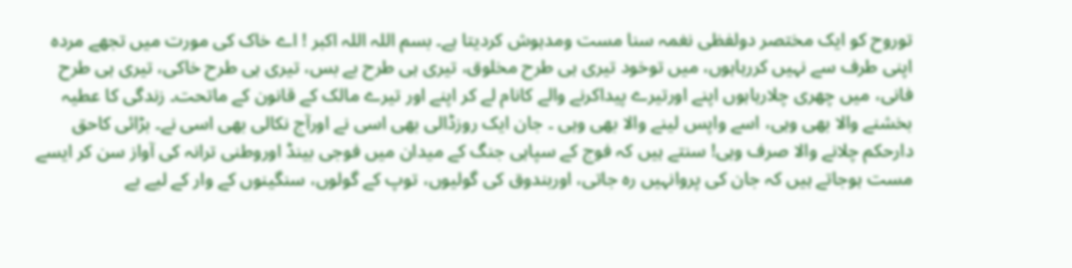توروح کو ایک مختصر دولفظی نغمہ سنا مست ومدہوش کردیتا ہے۔ بسم اللہ اللہ اکبر ! اے خاک کی مورت میں تجھے مردہ اپنی طرف سے نہیں کررہاہوں، میں توخود تیری ہی طرح مخلوق، تیری ہی طرح بے بس، تیری ہی طرح خاکی، تیری ہی طرح فانی، میں چھری چلارہاہوں اپنے اورتیرے پیداکرنے والے کانام لے کر اپنے اور تیرے مالک کے قانون کے ماتحت۔ زندگی کا عطیہ بخشنے والا بھی وہی، اسے واپس لینے والا بھی وہی ۔ جان ایک روزڈالی بھی اسی نے اورآج نکالی بھی اسی نے۔ بڑائی کاحق دارحکم چلانے والا صرف وہی! سنتے ہیں کہ فوج کے سپاہی جنگ کے میدان میں فوجی بینڈ اوروطنی ترانہ کی آواز سن کر ایسے مست ہوجاتے ہیں کہ جان کی پروانہیں رہ جاتی، اوربندوق کی گولیوں، توپ کے گولوں، سنگینوں کے وار کے لیے بے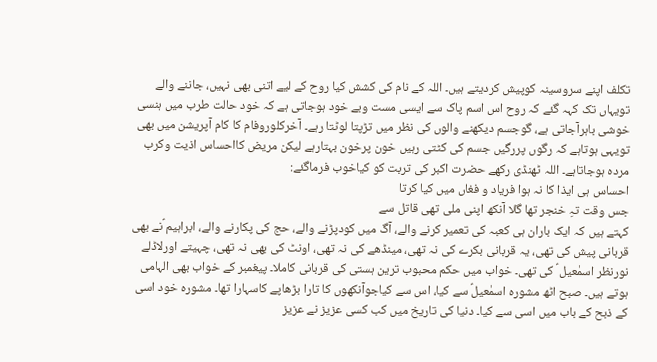تکلف اپنے سروسینہ کوپیش کردیتے ہیں۔ اللہ کے نام کی کشش کیا روح کے لیے اتنی بھی نہیں، جاننے والے تویہاں تک کہہ گئے کہ روح اس اسم پاک سے ایسی مست وبے خود ہوجاتی ہے کہ خود حالت طرب میں ہنسی خوشی باہرآجاتی ہے، گوجسم دیکھنے والوں کی نظر میں تڑپتا لوٹتا رہے۔ آخرکلوروفام کا کام آپریشن میں بھی تویہی ہوتاہے کہ رگوں پررگیں جسم کی کٹتی رہیں خون پرخون بہتارہے لیکن مریض کااحساس اذیت وکرب مردہ ہوجاتاہے۔ اللہ ٹھنڈی رکھے حضرت اکبر کی تربت کو کیاخوب فرماگئے:
احساس ہی ایذا کا نہ ہوا فریاد و فغاں میں کیا کرتا
جس وقت تہِ خنجر تھا گلا آنکھ اپنی ملی تھی قاتل سے
کہتے ہیں کہ ایک باران ہی کعبہ کی تعمیر کرنے والے، آگ میں کودپڑنے والے، حج کی پکارنے والے، ابراہیم ؑنے بھی قربانی پیش کی تھی، یہ قربانی بکرے کی نہ تھی، مینڈھے کی نہ تھی، اونٹ کی بھی نہ تھی، چہیتے اورلاڈلے نورنظر اسمٰعیل ؑ کی تھی۔ خواب میں حکم محبوب ترین ہستی کی قربانی کاملا۔ پیغمبر کے خواب بھی الہامی ہوتے ہیں۔ صبح اٹھ مشورہ اسمٰعیلؑ سے کیا، اس سے کیاجوآنکھوں کا تارا بڑھاپے کاسہارا تھا۔ مشورہ خود اسی کے ذبح کے باب میں اسی سے کیا۔ دنیا کی تاریخ میں کب کسی عزیز نے عزیز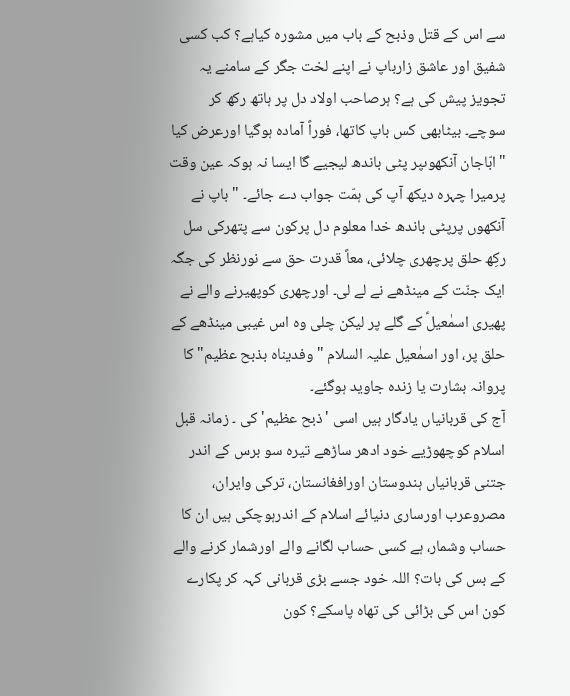سے اس کے قتل وذبح کے باب میں مشورہ کیاہے؟ کب کسی شفیق اور عاشق زارباپ نے اپنے لخت جگر کے سامنے یہ تجویز پیش کی ہے؟ ہرصاحب اولاد دل پر ہاتھ رکھ کر سوچے۔ بیٹابھی کس باپ کاتھا، فوراً آمادہ ہوگیا اورعرض کیا "ابّاجان آنکھوںپر پٹی باندھ لیجیے گا ایسا نہ ہوکہ عین وقت پرمیرا چہرہ دیکھ آپ کی ہمّت جواب دے جائے۔ " باپ نے آنکھوں پرپٹی باندھ خدا معلوم دل پرکون سے پتھرکی سل رکِھ حلق پرچھری چلائی، معاً قدرت حق سے نورنظر کی جگہ ایک جنّت کے مینڈھے نے لے لی۔ اورچھری کوپھیرنے والے نے پھیری اسمٰعیلؑ کے گلے پر لیکن چلی وہ اس غیبی مینڈھے کے حلق پر، اور اسمٰعیل علیہ السلام " وفدیناہ بذبح عظیم" کا پروانہ بشارت یا زندہ جاوید ہوگئے۔
آج کی قربانیاں یادگار ہیں اسی 'ذبح عظیم' کی ۔ زمانہ قبل اسلام کوچھوڑیے خود ادھر ساڑھے تیرہ سو برس کے اندر جتنی قربانیاں ہندوستان اورافغانستان، ترکی وایران، مصروعرب اورساری دنیائے اسلام کے اندرہوچکی ہیں ان کا حساب وشمار، ہے کسی حساب لگانے والے اورشمار کرنے والے کے بس کی بات؟ اللہ خود جسے بڑی قربانی کہہ کر پکارے کون اس کی بڑائی کی تھاہ پاسکے؟ کون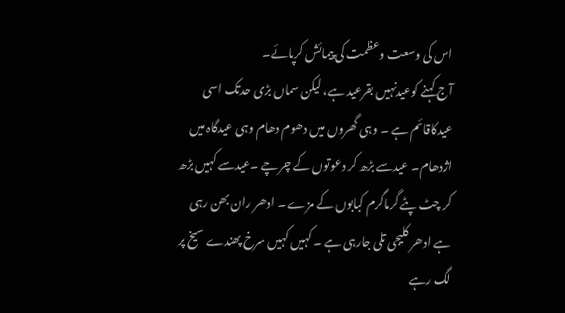اس کی وسعت وعظمت کی پیمائش کرپائے۔
آج کہنے کوعیدنہیں بقرعید ہے، لیکن سماں بڑی حدتک اسی عیدکاقائم ہے ۔ وہی گھروں میں دھوم دھام وہی عیدگاہ میں اژدھام۔ عیدسے بڑھ کر دعوتوں کے چرچے ۔عیدسے کہیں بڑھ کر چٹ پٹے گرماگرم کبابوں کے مزے ۔ ادھر ران بھن رہی ہے ادھر کلیجی تلی جارہی ہے ۔ کہیں کہیں سرخ پھندے سیخ پر لگ رہے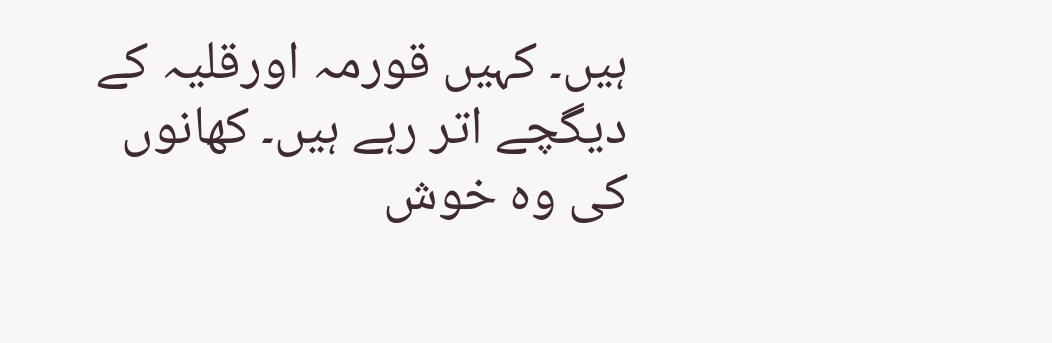ہیں۔ کہیں قورمہ اورقلیہ کے دیگچے اتر رہے ہیں۔ کھانوں کی وہ خوش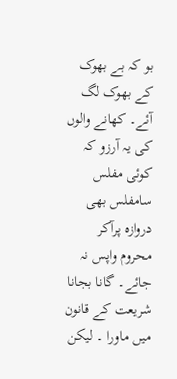بو کہ بے بھوک کے بھوک لگ آئے۔ کھانے والوں کی یہ آرزو کہ کوئی مفلس سامفلس بھی دروازہ پرآکر محروم واپس نہ جائے۔ گانا بجانا شریعت کے قانون میں ماورا ۔ لیکن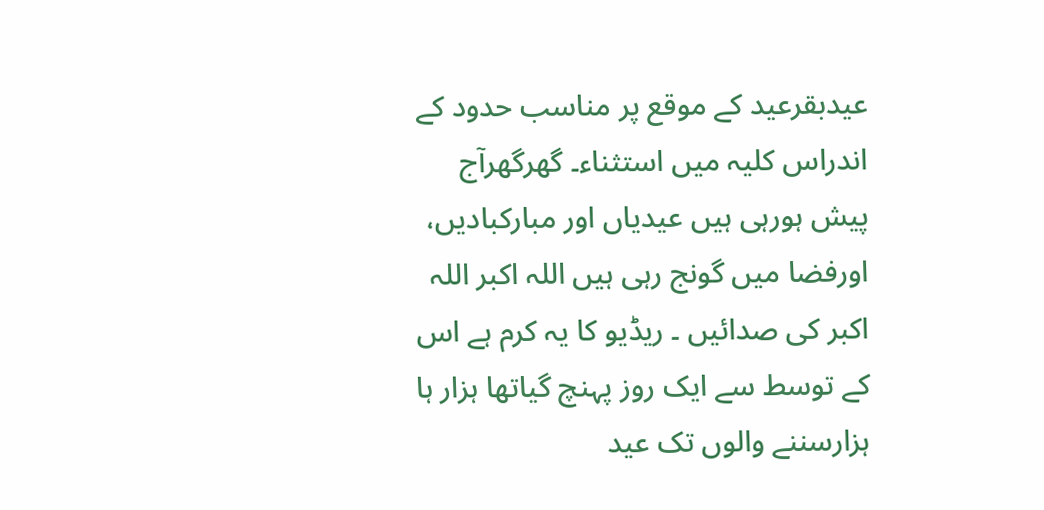عیدبقرعید کے موقع پر مناسب حدود کے اندراس کلیہ میں استثناء۔ گھرگھرآج پیش ہورہی ہیں عیدیاں اور مبارکبادیں، اورفضا میں گونج رہی ہیں اللہ اکبر اللہ اکبر کی صدائیں ۔ ریڈیو کا یہ کرم ہے اس کے توسط سے ایک روز پہنچ گیاتھا ہزار ہا ہزارسننے والوں تک عید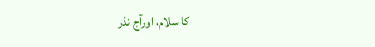کا سلام، اورآج نذر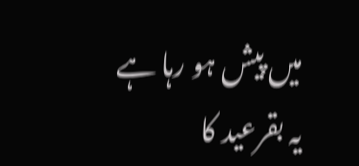میں پیش ہو رہا ہے یہ بقرعید کا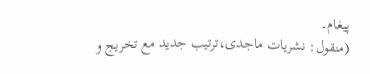پیغام۔
(منقول: نشریات ماجدی،ترتیب جدید مع تخریج و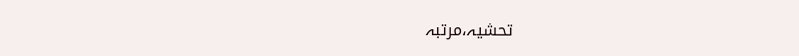تحشیہ،مرتبہ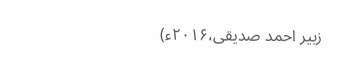زبیر احمد صدیقی،۲۰۱۶ء)